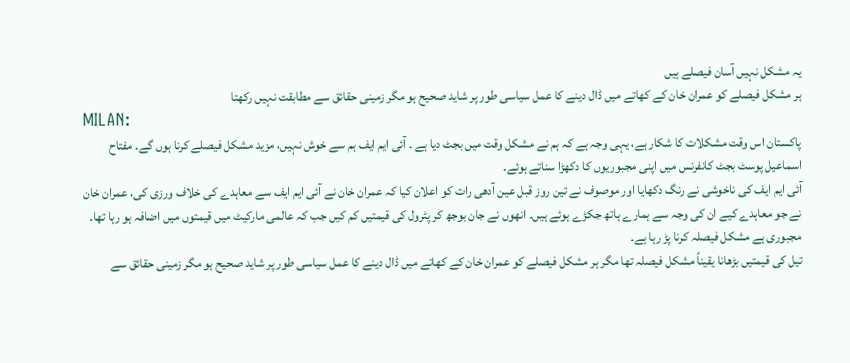یہ مشکل نہیں آسان فیصلے ہیں
ہر مشکل فیصلے کو عمران خان کے کھاتے میں ڈال دینے کا عمل سیاسی طور پر شاید صحیح ہو مگر زمینی حقائق سے مطابقت نہیں رکھتا
MILAN:
پاکستان اس وقت مشکلات کا شکار ہے، یہی وجہ ہے کہ ہم نے مشکل وقت میں بجٹ دیا ہے ۔ آئی ایم ایف ہم سے خوش نہیں، مزید مشکل فیصلے کرنا ہوں گے۔ مفتاح اسماعیل پوسٹ بجٹ کانفرنس میں اپنی مجبوریوں کا دکھڑا سناتے ہوئے۔
آئی ایم ایف کی ناخوشی نے رنگ دکھایا اور موصوف نے تین روز قبل عین آدھی رات کو اعلان کیا کہ عمران خان نے آئی ایم ایف سے معاہدے کی خلاف ورزی کی، عمران خان نے جو معاہدے کیے ان کی وجہ سے ہمارے ہاتھ جکڑے ہوئے ہیں۔ انھوں نے جان بوجھ کر پٹرول کی قیمتیں کم کیں جب کہ عالمی مارکیٹ میں قیمتوں میں اضافہ ہو رہا تھا۔ مجبوری ہے مشکل فیصلہ کرنا پڑ رہا ہے۔
تیل کی قیمتیں بڑھانا یقیناً مشکل فیصلہ تھا مگر ہر مشکل فیصلے کو عمران خان کے کھاتے میں ڈال دینے کا عمل سیاسی طور پر شاید صحیح ہو مگر زمینی حقائق سے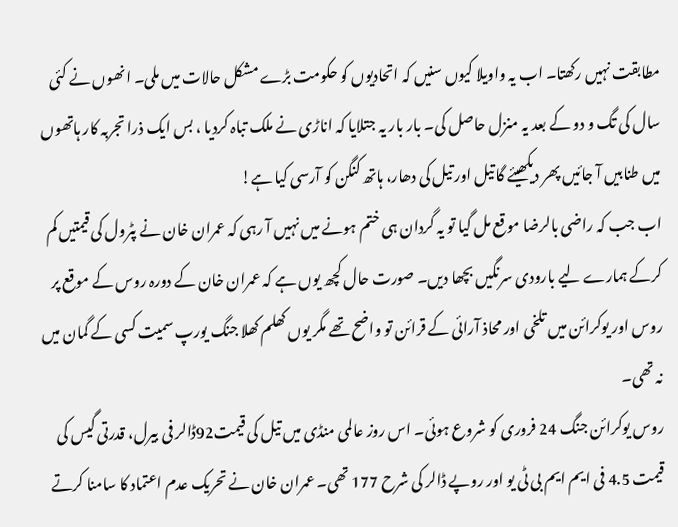مطابقت نہیں رکھتا۔ اب یہ واویلا کیوں سنیں کہ اتحادیوں کو حکومت بڑے مشکل حالات میں ملی۔ انھوں نے کئی سال کی تگ و دو کے بعد یہ منزل حاصل کی۔ بار بار یہ جتلایا کہ اناڑی نے ملک تباہ کردیا ، بس ایک ذرا تجربہ کار ہاتھوں میں طنابیں آ جائیں پھر دیکھیئے گا تیل اور تیل کی دھار، ہاتھ کنگن کو آرسی کیا ہے!
اب جب کہ راضی بالرضا موقع مل گیا تو یہ گردان ہی ختم ہونے میں نہیں آ رہی کہ عمران خان نے پٹرول کی قیمتیں کم کرکے ہمارے لیے بارودی سرنگیں بچھا دیں۔ صورت حال کچھ یوں ہے کہ عمران خان کے دورہ روس کے موقع پر روس اور یوکرائن میں تلخی اور محاذ آرائی کے قرائن تو واضح تھے مگر یوں کھلم کھلا جنگ یورپ سمیت کسی کے گمان میں نہ تھی۔
روس یوکرائن جنگ 24 فروری کو شروع ہوئی۔ اس روز عالمی منڈی میں تیل کی قیمت92ڈالر فی بیرل، قدرتی گیس کی قیمت 4.5 فی ایم ایم بی ٹی یو اور روپے ڈالر کی شرح 177 تھی۔ عمران خان نے تحریک عدم اعتماد کا سامنا کرتے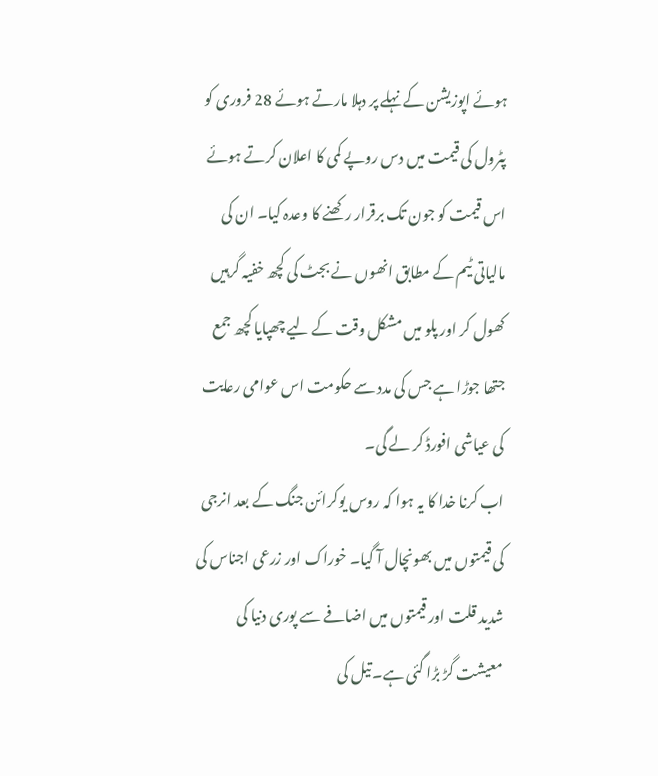ہوئے اپوزیشن کے نہلے پر دہلا مارتے ہوئے 28 فروری کو پٹرول کی قیمت میں دس روپے کمی کا اعلان کرتے ہوئے اس قیمت کو جون تک برقرار رکھنے کا وعدہ کیا۔ ان کی مالیاتی ٹیم کے مطابق انھوں نے بجٹ کی کچھ خفیہ گرہیں کھول کر اور پلو میں مشکل وقت کے لیے چھپایا کچھ جمع جتھا جوڑا ہے جس کی مدد سے حکومت اس عوامی رعایت کی عیاشی افورڈ کر لے گی۔
اب کرنا خدا کا یہ ہوا کہ روس یوکرائن جنگ کے بعد انرجی کی قیمتوں میں بھونچال آ گیا۔ خوراک اور زرعی اجناس کی شدید قلت اور قیمتوں میں اضافے سے پوری دنیا کی معیشت گڑ بڑا گئی ہے۔ تیل کی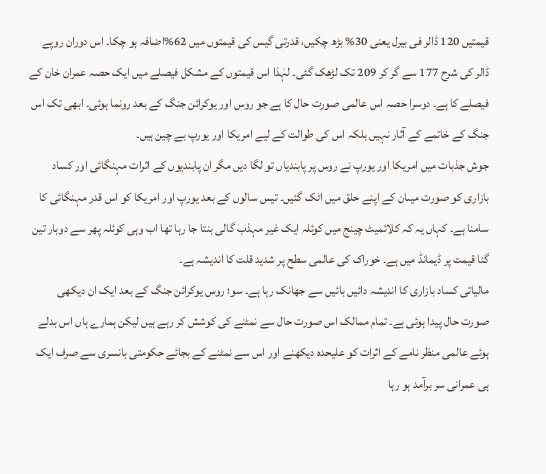قیمتیں 120 ڈالر فی بیرل یعنی 30% بڑھ چکیں، قدرتی گیس کی قیمتوں میں 62%اضافہ ہو چکا۔ اس دوران روپے ڈالر کی شرح 177 سے گر کر 209 تک لڑھک گئی۔ لہٰذا اس قیمتوں کے مشکل فیصلے میں ایک حصہ عمران خان کے فیصلے کا ہے۔ دوسرا حصہ اس عالمی صورت حال کا ہے جو روس اور یوکرائن جنگ کے بعد رونما ہوئی۔ ابھی تک اس جنگ کے خاتمے کے آثار نہیں بلکہ اس کی طوالت کے لیے امریکا اور یورپ بے چین ہیں۔
جوش جذبات میں امریکا اور یورپ نے روس پر پابندیاں تو لگا دیں مگر ان پابندیوں کے اثرات مہنگائی اور کساد بازاری کو صورت میںان کے اپنے حلق میں اٹک گئیں۔ تیس سالوں کے بعد یورپ اور امریکا کو اس قدر مہنگائی کا سامنا ہے۔ کہاں یہ کہ کلائمیٹ چینج میں کوئلہ ایک غیر مہذب گالی بنتا جا رہا تھا اب وہی کوئلہ پھر سے دوبار تین گنا قیمت پر ڈیمانڈ میں ہے۔ خوراک کی عالمی سطح پر شدید قلت کا اندیشہ ہے۔
مالیاتی کساد بازاری کا اندیشہ دائیں بائیں سے جھانک رہا ہے۔ سو؛ روس یوکرائن جنگ کے بعد ایک ان دیکھی صورت حال پیدا ہوئی ہے۔ تمام ممالک اس صورت حال سے نمٹنے کی کوشش کر رہے ہیں لیکن ہمارے ہاں اس بدلے ہوئے عالمی منظر نامے کے اثرات کو علیحدہ دیکھنے اور اس سے نمٹنے کے بجائے حکومتی بانسری سے صرف ایک ہی عمرانی سر برآمد ہو رہا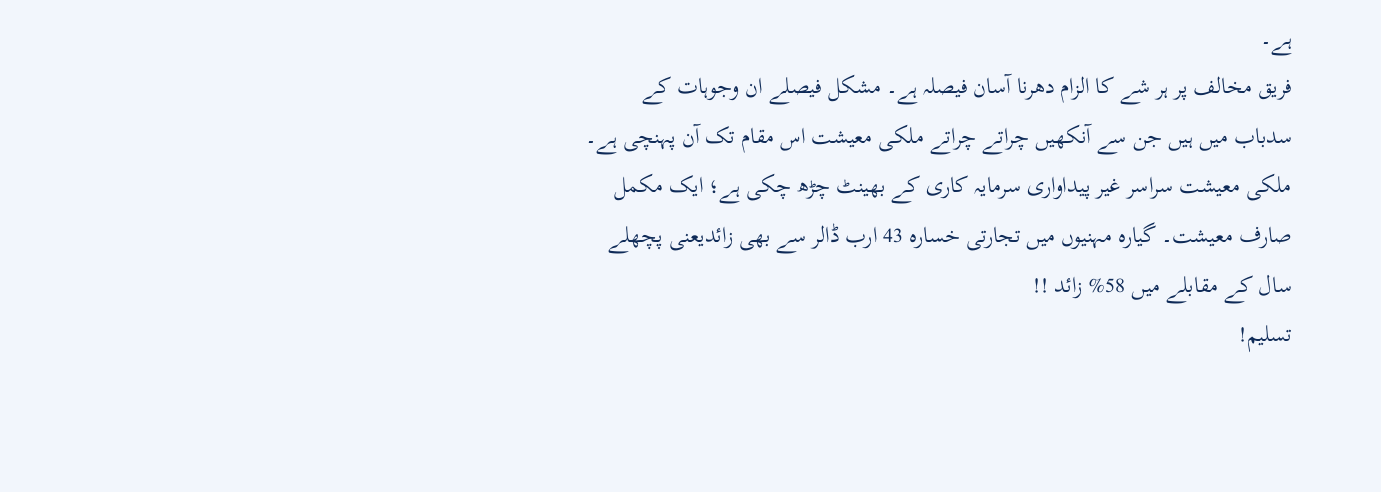ہے۔
فریق مخالف پر ہر شے کا الزام دھرنا آسان فیصلہ ہے۔ مشکل فیصلے ان وجوہات کے سدباب میں ہیں جن سے آنکھیں چراتے چراتے ملکی معیشت اس مقام تک آن پہنچی ہے۔ ملکی معیشت سراسر غیر پیداواری سرمایہ کاری کے بھینٹ چڑھ چکی ہے؛ ایک مکمل صارف معیشت۔ گیارہ مہنیوں میں تجارتی خسارہ 43 ارب ڈالر سے بھی زائدیعنی پچھلے سال کے مقابلے میں 58% زائد !!
تسلیم!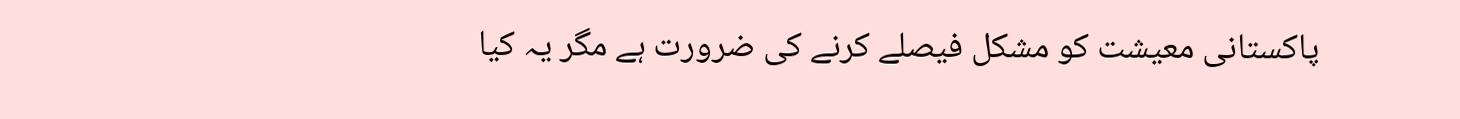پاکستانی معیشت کو مشکل فیصلے کرنے کی ضرورت ہے مگر یہ کیا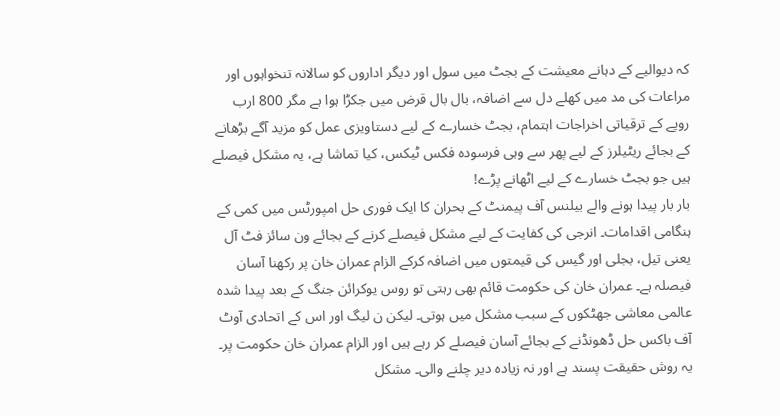کہ دیوالیے کے دہانے معیشت کے بجٹ میں سول اور دیگر اداروں کو سالانہ تنخواہوں اور مراعات کی مد میں کھلے دل سے اضافہ، بال بال قرض میں جکڑا ہوا ہے مگر 800 ارب روپے کے ترقیاتی اخراجات اہتمام، بجٹ خسارے کے لیے دستاویزی عمل کو مزید آگے بڑھانے کے بجائے ریٹیلرز کے لیے پھر سے وہی فرسودہ فکس ٹیکس، کیا تماشا ہے، یہ مشکل فیصلے ہیں جو بجٹ خسارے کے لیے اٹھانے پڑے!
بار بار پیدا ہونے والے بیلنس آف پیمنٹ کے بحران کا ایک فوری حل امپورٹس میں کمی کے ہنگامی اقدامات۔ انرجی کی کفایت کے لیے مشکل فیصلے کرنے کے بجائے ون سائز فٹ آل یعنی تیل، بجلی اور گیس کی قیمتوں میں اضافہ کرکے الزام عمران خان پر رکھنا آسان فیصلہ ہے۔ عمران خان کی حکومت قائم بھی رہتی تو روس یوکرائن جنگ کے بعد پیدا شدہ عالمی معاشی جھٹکوں کے سبب مشکل میں ہوتی۔ لیکن ن لیگ اور اس کے اتحادی آوٹ آف باکس حل ڈھونڈنے کے بجائے آسان فیصلے کر رہے ہیں اور الزام عمران خان حکومت پر۔
یہ روش حقیقت پسند ہے اور نہ زیادہ دیر چلنے والی۔ مشکل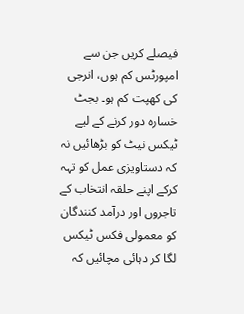فیصلے کریں جن سے امپورٹس کم ہوں، انرجی کی کھپت کم ہو۔ بجٹ خسارہ دور کرنے کے لیے ٹیکس نیٹ کو بڑھائیں نہ کہ دستاویزی عمل کو تہہ کرکے اپنے حلقہ انتخاب کے تاجروں اور درآمد کنندگان کو معمولی فکس ٹیکس لگا کر دہائی مچائیں کہ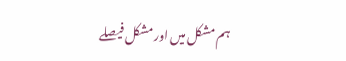ہم مشکل میں اور مشکل فیصلے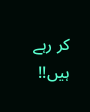کر رہے ہیں!!